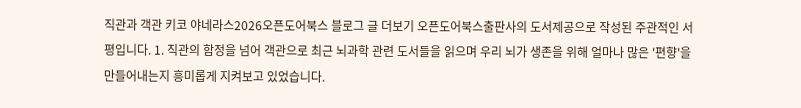직관과 객관 키코 야네라스2026오픈도어북스 블로그 글 더보기 오픈도어북스출판사의 도서제공으로 작성된 주관적인 서평입니다. 1. 직관의 함정을 넘어 객관으로 최근 뇌과학 관련 도서들을 읽으며 우리 뇌가 생존을 위해 얼마나 많은 '편향'을 만들어내는지 흥미롭게 지켜보고 있었습니다.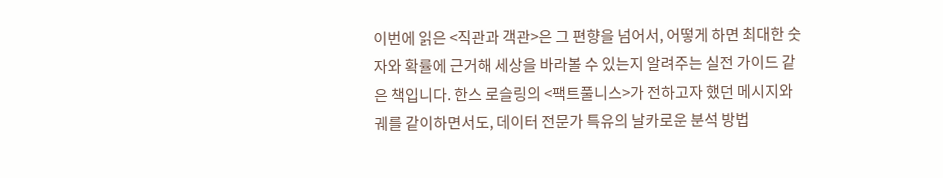이번에 읽은 <직관과 객관>은 그 편향을 넘어서, 어떻게 하면 최대한 숫자와 확률에 근거해 세상을 바라볼 수 있는지 알려주는 실전 가이드 같은 책입니다. 한스 로슬링의 <팩트풀니스>가 전하고자 했던 메시지와 궤를 같이하면서도, 데이터 전문가 특유의 날카로운 분석 방법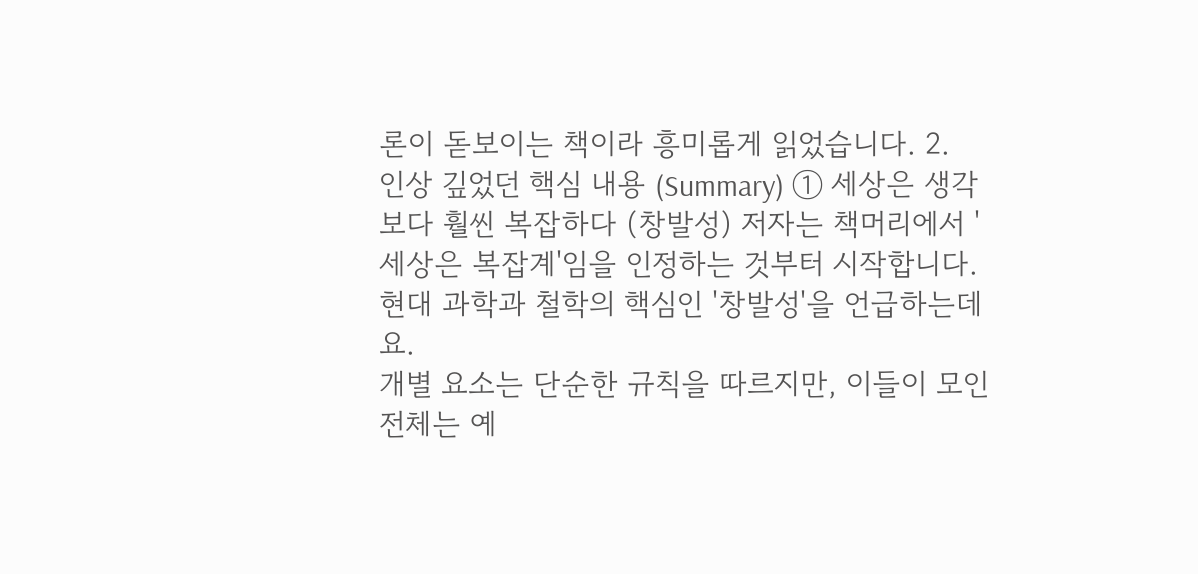론이 돋보이는 책이라 흥미롭게 읽었습니다. 2.
인상 깊었던 핵심 내용 (Summary) ① 세상은 생각보다 훨씬 복잡하다 (창발성) 저자는 책머리에서 '세상은 복잡계'임을 인정하는 것부터 시작합니다. 현대 과학과 철학의 핵심인 '창발성'을 언급하는데요.
개별 요소는 단순한 규칙을 따르지만, 이들이 모인 전체는 예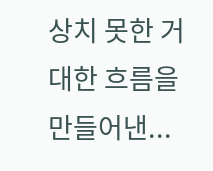상치 못한 거대한 흐름을 만들어낸...